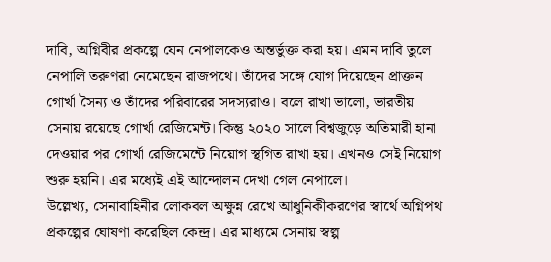দাবি, অগ্নিবীর প্রকল্পে যেন নেপালকেও অন্তর্ভুক্ত করা হয়। এমন দাবি তুলে নেপালি তরুণরা নেমেছেন রাজপথে। তাঁদের সঙ্গে যোগ দিয়েছেন প্রাক্তন গোর্খা সৈন্য ও তাঁদের পরিবারের সদস্যরাও। বলে রাখা ভালো, ভারতীয় সেনায় রয়েছে গোর্খা রেজিমেন্ট। কিন্তু ২০২০ সালে বিশ্বজুড়ে অতিমারী হানা দেওয়ার পর গোর্খা রেজিমেন্টে নিয়োগ স্থগিত রাখা হয়। এখনও সেই নিয়োগ শুরু হয়নি। এর মধ্যেই এই আন্দোলন দেখা গেল নেপালে।
উল্লেখ্য, সেনাবাহিনীর লোকবল অক্ষুন্ন রেখে আধুনিকীকরণের স্বার্থে অগ্নিপথ প্রকল্পের ঘোষণা করেছিল কেন্দ্র। এর মাধ্যমে সেনায় স্বল্প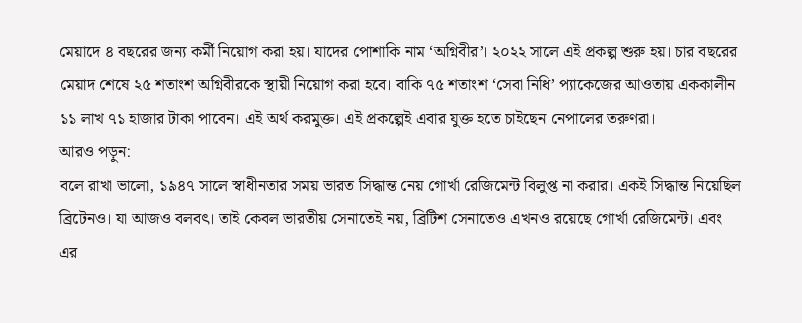মেয়াদে ৪ বছরের জন্য কর্মী নিয়োগ করা হয়। যাদের পোশাকি নাম ‘অগ্নিবীর’। ২০২২ সালে এই প্রকল্প শুরু হয়। চার বছরের মেয়াদ শেষে ২৫ শতাংশ অগ্নিবীরকে স্থায়ী নিয়োগ করা হবে। বাকি ৭৫ শতাংশ ‘সেবা নিধি’ প্যাকেজের আওতায় এককালীন ১১ লাখ ৭১ হাজার টাকা পাবেন। এই অর্থ করমুক্ত। এই প্রকল্পেই এবার যুক্ত হতে চাইছেন নেপালের তরুণরা।
আরও পড়ুন:
বলে রাখা ভালো, ১৯৪৭ সালে স্বাধীনতার সময় ভারত সিদ্ধান্ত নেয় গোর্খা রেজিমেন্ট বিলুপ্ত না করার। একই সিদ্ধান্ত নিয়েছিল ব্রিটেনও। যা আজও বলবৎ। তাই কেবল ভারতীয় সেনাতেই নয়, ব্রিটিশ সেনাতেও এখনও রয়েছে গোর্খা রেজিমেন্ট। এবং এর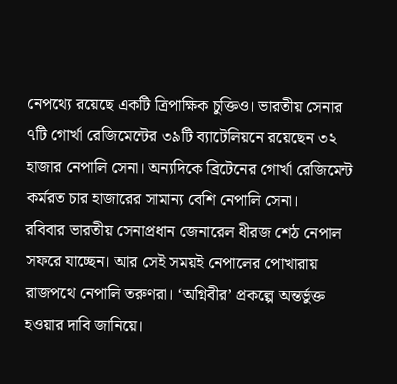নেপথ্যে রয়েছে একটি ত্রিপাক্ষিক চুক্তিও। ভারতীয় সেনার ৭টি গোর্খা রেজিমেন্টের ৩৯টি ব্যাটেলিয়নে রয়েছেন ৩২ হাজার নেপালি সেনা। অন্যদিকে ব্রিটেনের গোর্খা রেজিমেন্ট কর্মরত চার হাজারের সামান্য বেশি নেপালি সেনা।
রবিবার ভারতীয় সেনাপ্রধান জেনারেল ধীরজ শেঠ নেপাল সফরে যাচ্ছেন। আর সেই সময়ই নেপালের পোখারায় রাজপথে নেপালি তরুণরা। ‘অগ্নিবীর’ প্রকল্পে অন্তর্ভুক্ত হওয়ার দাবি জানিয়ে।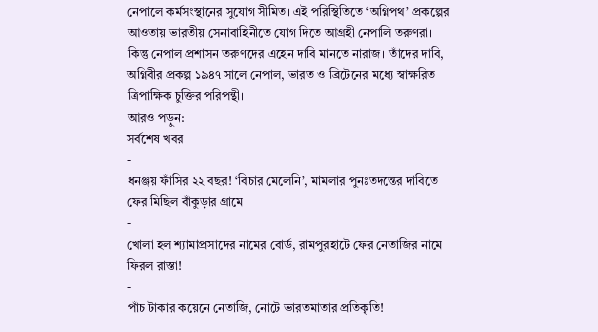নেপালে কর্মসংস্থানের সুযোগ সীমিত। এই পরিস্থিতিতে ‘অগ্নিপথ’ প্রকল্পের আওতায় ভারতীয় সেনাবাহিনীতে যোগ দিতে আগ্রহী নেপালি তরুণরা। কিন্তু নেপাল প্রশাসন তরুণদের এহেন দাবি মানতে নারাজ। তাঁদের দাবি, অগ্নিবীর প্রকল্প ১৯৪৭ সালে নেপাল, ভারত ও ব্রিটেনের মধ্যে স্বাক্ষরিত ত্রিপাক্ষিক চুক্তির পরিপন্থী।
আরও পড়ুন:
সর্বশেষ খবর
-
ধনঞ্জয় ফাঁসির ২২ বছর! ‘বিচার মেলেনি’, মামলার পুনঃতদন্তের দাবিতে ফের মিছিল বাঁকুড়ার গ্রামে
-
খোলা হল শ্যামাপ্রসাদের নামের বোর্ড, রামপুরহাটে ফের নেতাজির নামে ফিরল রাস্তা!
-
পাঁচ টাকার কয়েনে নেতাজি, নোটে ভারতমাতার প্রতিকৃতি!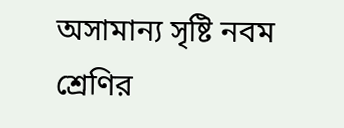অসামান্য সৃষ্টি নবম শ্রেণির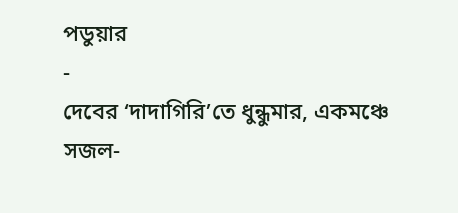পডুয়ার
-
দেবের ‘দাদাগিরি’তে ধুন্ধুমার, একমঞ্চে সজল-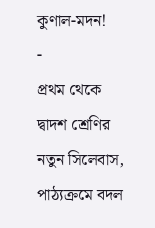কুণাল-মদন!
-
প্রথম থেকে দ্বাদশ শ্রেণির নতুন সিলেবাস, পাঠ্যক্রমে বদল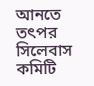আনতে তৎপর সিলেবাস কমিটি